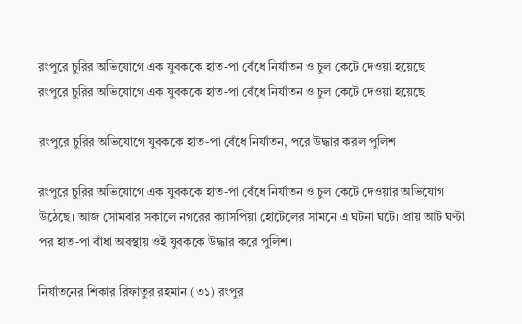রংপুরে চুরির অভিযোগে এক যুবককে হাত-পা বেঁধে নির্যাতন ও চুল কেটে দেওয়া হয়েছে
রংপুরে চুরির অভিযোগে এক যুবককে হাত-পা বেঁধে নির্যাতন ও চুল কেটে দেওয়া হয়েছে

রংপুরে চুরির অভিযোগে যুবককে হাত-পা বেঁধে নির্যাতন, পরে উদ্ধার করল পুলিশ

রংপুরে চুরির অভিযোগে এক যুবককে হাত-পা বেঁধে নির্যাতন ও চুল কেটে দেওয়ার অভিযোগ উঠেছে। আজ সোমবার সকালে নগরের ক্যাসপিয়া হোটেলের সামনে এ ঘটনা ঘটে। প্রায় আট ঘণ্টা পর হাত-পা বাঁধা অবস্থায় ওই যুবককে উদ্ধার করে পুলিশ।

নির্যাতনের শিকার রিফাতুর রহমান (৩১) রংপুর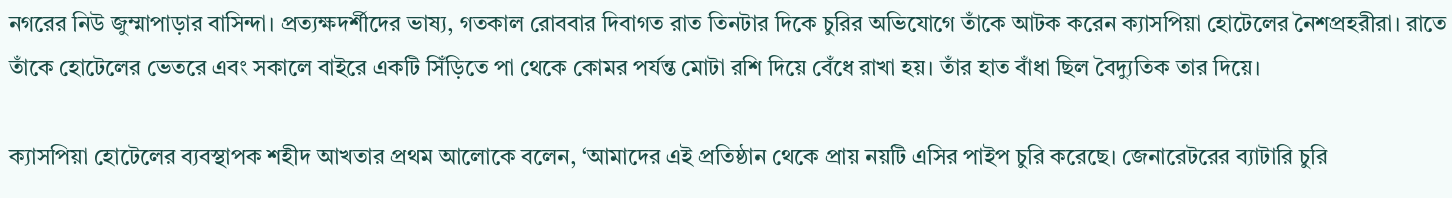নগরের নিউ জুম্মাপাড়ার বাসিন্দা। প্রত্যক্ষদর্শীদের ভাষ্য, গতকাল রোববার দিবাগত রাত তিনটার দিকে চুরির অভিযোগে তাঁকে আটক করেন ক্যাসপিয়া হোটেলের নৈশপ্রহরীরা। রাতে তাঁকে হোটেলের ভেতরে এবং সকালে বাইরে একটি সিঁড়িতে পা থেকে কোমর পর্যন্ত মোটা রশি দিয়ে বেঁধে রাখা হয়। তাঁর হাত বাঁধা ছিল বৈদ্যুতিক তার দিয়ে।

ক্যাসপিয়া হোটেলের ব্যবস্থাপক শহীদ আখতার প্রথম আলোকে বলেন, ‘আমাদের এই প্রতিষ্ঠান থেকে প্রায় নয়টি এসির পাইপ চুরি করেছে। জেনারেটরের ব্যাটারি চুরি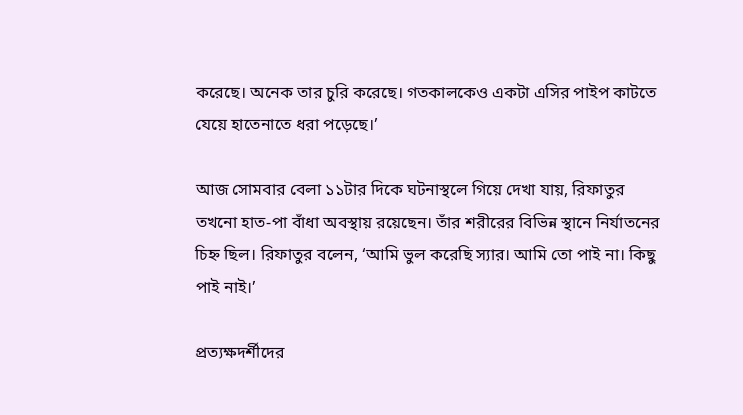করেছে। অনেক তার চুরি করেছে। গতকালকেও একটা এসির পাইপ কাটতে যেয়ে হাতেনাতে ধরা পড়েছে।’

আজ সোমবার বেলা ১১টার দিকে ঘটনাস্থলে গিয়ে দেখা যায়, রিফাতুর তখনো হাত-পা বাঁধা অবস্থায় রয়েছেন। তাঁর শরীরের বিভিন্ন স্থানে নির্যাতনের চিহ্ন ছিল। রিফাতুর বলেন, ‘আমি ভুল করেছি স্যার। আমি তো পাই না। কিছু পাই নাই।’

প্রত্যক্ষদর্শীদের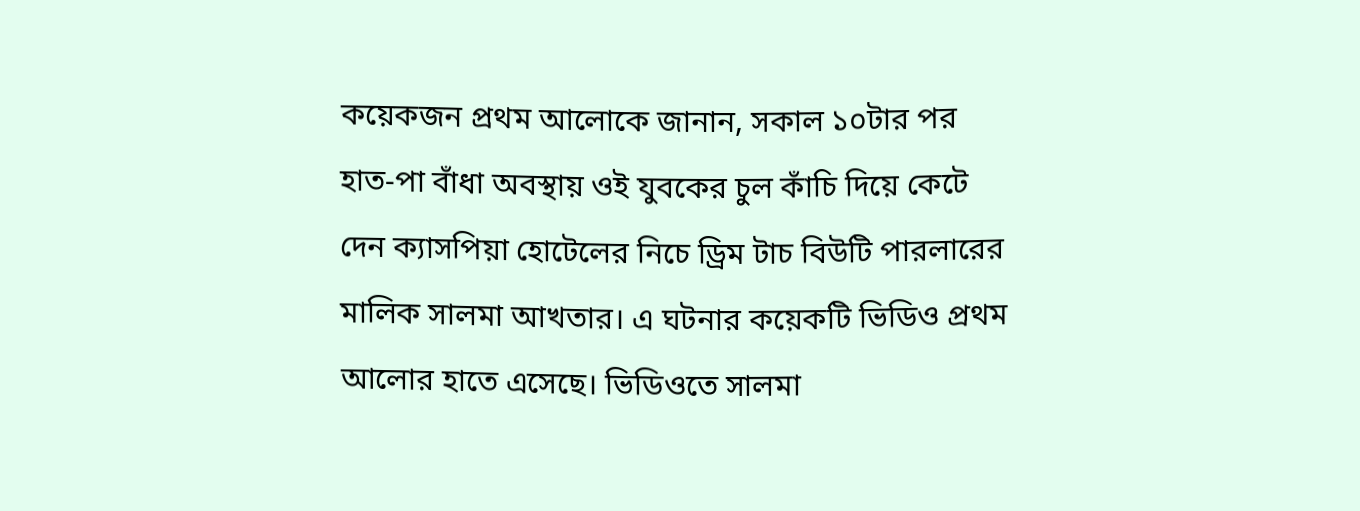কয়েকজন প্রথম আলোকে জানান, সকাল ১০টার পর হাত-পা বাঁধা অবস্থায় ওই যুবকের চুল কাঁচি দিয়ে কেটে দেন ক্যাসপিয়া হোটেলের নিচে ড্রিম টাচ বিউটি পারলারের মালিক সালমা আখতার। এ ঘটনার কয়েকটি ভিডিও প্রথম আলোর হাতে এসেছে। ভিডিওতে সালমা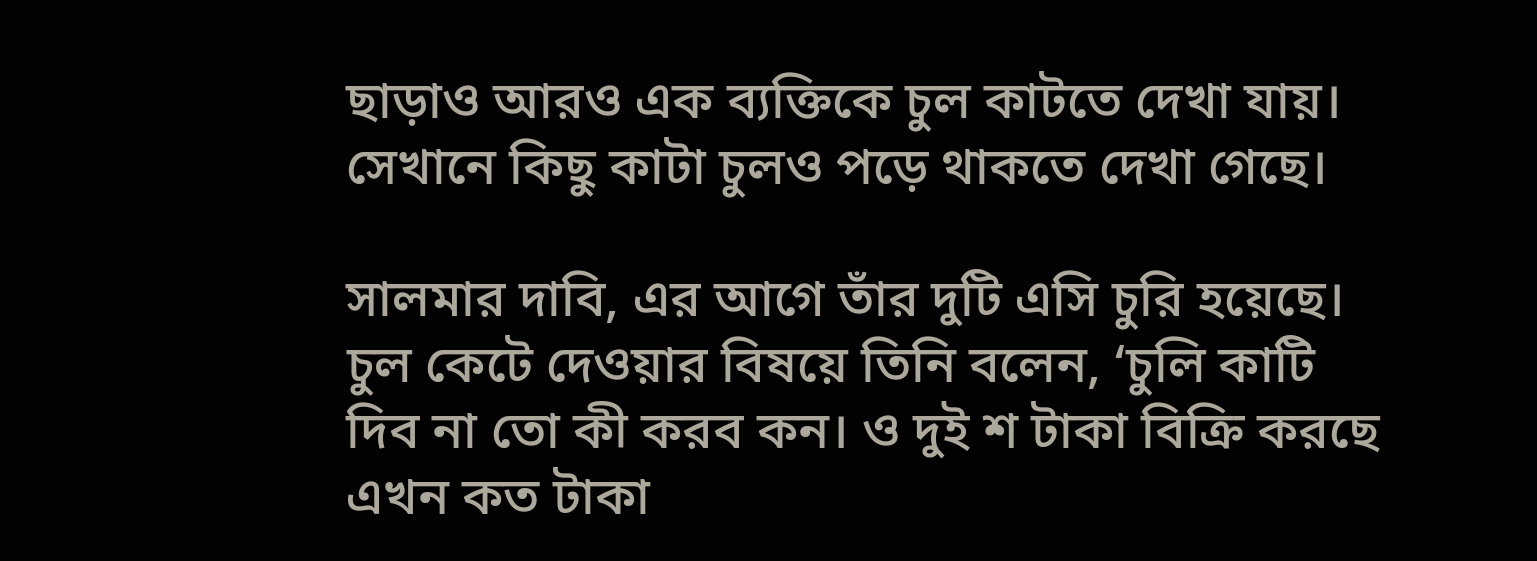ছাড়াও আরও এক ব্যক্তিকে চুল কাটতে দেখা যায়। সেখানে কিছু কাটা চুলও পড়ে থাকতে দেখা গেছে।

সালমার দাবি, এর আগে তাঁর দুটি এসি চুরি হয়েছে। চুল কেটে দেওয়ার বিষয়ে তিনি বলেন, ‘চুলি কাটি দিব না তো কী করব কন। ও দুই শ টাকা বিক্রি করছে এখন কত টাকা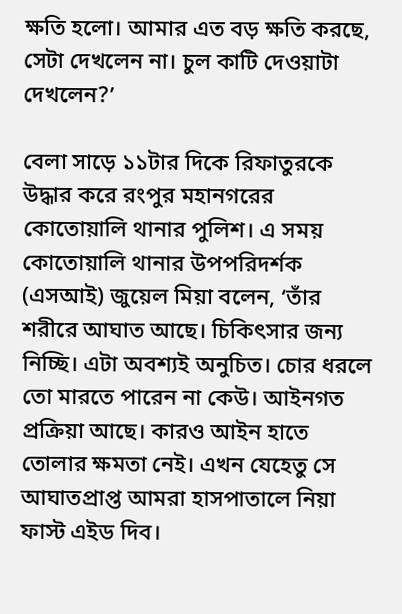ক্ষতি হলো। আমার এত বড় ক্ষতি করছে, সেটা দেখলেন না। চুল কাটি দেওয়াটা দেখলেন?’

বেলা সাড়ে ১১টার দিকে রিফাতুরকে উদ্ধার করে রংপুর মহানগরের কোতোয়ালি থানার পুলিশ। এ সময় কোতোয়ালি থানার উপপরিদর্শক (এসআই) জুয়েল মিয়া বলেন, ‘তাঁর শরীরে আঘাত আছে। চিকিৎসার জন্য নিচ্ছি। এটা অবশ্যই অনুচিত। চোর ধরলে তো মারতে পারেন না কেউ। আইনগত প্রক্রিয়া আছে। কারও আইন হাতে তোলার ক্ষমতা নেই। এখন যেহেতু সে আঘাতপ্রাপ্ত আমরা হাসপাতালে নিয়া ফাস্ট এইড দিব।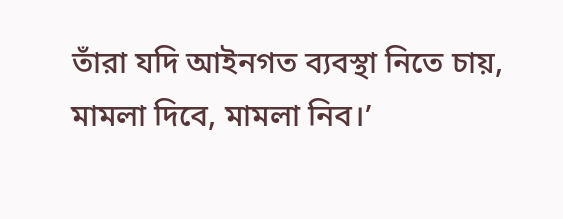তাঁরা যদি আইনগত ব্যবস্থা নিতে চায়, মামলা দিবে, মামলা নিব।’